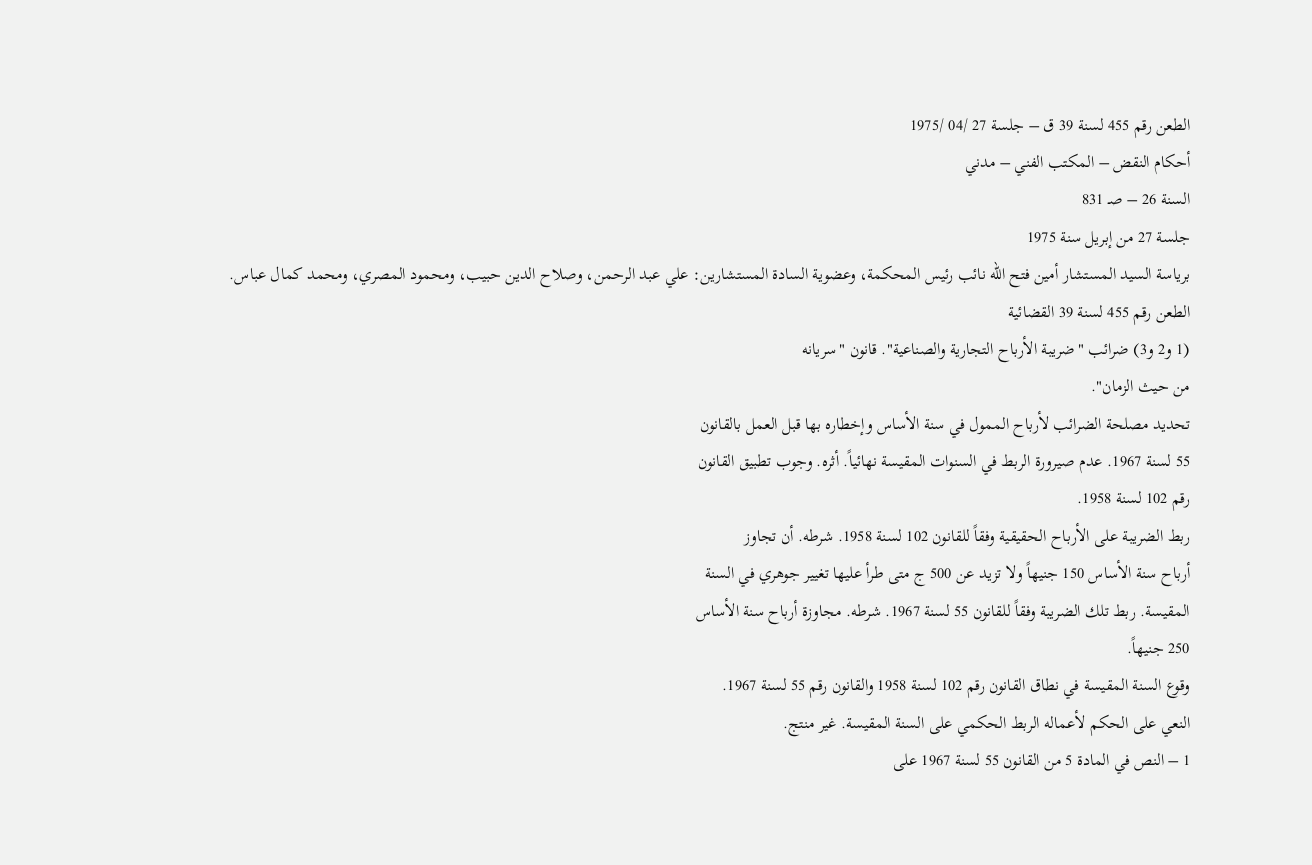الطعن رقم 455 لسنة 39 ق – جلسة 27 /04 /1975
أحكام النقض – المكتب الفني – مدني
السنة 26 – صـ 831
جلسة 27 من إبريل سنة 1975
برياسة السيد المستشار أمين فتح الله نائب رئيس المحكمة، وعضوية السادة المستشارين: علي عبد الرحمن، وصلاح الدين حبيب، ومحمود المصري، ومحمد كمال عباس.
الطعن رقم 455 لسنة 39 القضائية
(1 و2 و3) ضرائب "ضريبة الأرباح التجارية والصناعية". قانون "سريانه
من حيث الزمان".
تحديد مصلحة الضرائب لأرباح الممول في سنة الأساس وإخطاره بها قبل العمل بالقانون
55 لسنة 1967. عدم صيرورة الربط في السنوات المقيسة نهائياً. أثره. وجوب تطبيق القانون
رقم 102 لسنة 1958.
ربط الضريبة على الأرباح الحقيقية وفقاً للقانون 102 لسنة 1958. شرطه. أن تجاوز
أرباح سنة الأساس 150 جنيهاً ولا تزيد عن 500 ج متى طرأ عليها تغيير جوهري في السنة
المقيسة. ربط تلك الضريبة وفقاً للقانون 55 لسنة 1967. شرطه. مجاوزة أرباح سنة الأساس
250 جنيهاً.
وقوع السنة المقيسة في نطاق القانون رقم 102 لسنة 1958 والقانون رقم 55 لسنة 1967.
النعي على الحكم لأعماله الربط الحكمي على السنة المقيسة. غير منتج.
1 – النص في المادة 5 من القانون 55 لسنة 1967 على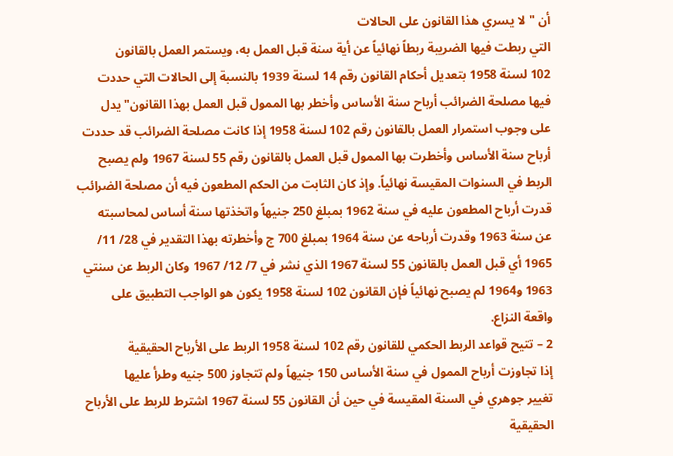أن "لا يسري هذا القانون على الحالات
التي ربطت فيها الضريبة ربطاً نهائياً عن أية سنة قبل العمل به، ويستمر العمل بالقانون
102 لسنة 1958 بتعديل أحكام القانون رقم 14 لسنة 1939 بالنسبة إلى الحالات التي حددت
فيها مصلحة الضرائب أرباح سنة الأساس وأخطر بها الممول قبل العمل بهذا القانون" يدل
على وجوب استمرار العمل بالقانون رقم 102 لسنة 1958 إذا كانت مصلحة الضرائب قد حددت
أرباح سنة الأساس وأخطرت بها الممول قبل العمل بالقانون رقم 55 لسنة 1967 ولم يصبح
الربط في السنوات المقيسة نهائياً. وإذ كان الثابت من الحكم المطعون فيه أن مصلحة الضرائب
قدرت أرباح المطعون عليه في سنة 1962 بمبلغ 250 جنيهاً واتخذتها سنة أساس لمحاسبته
عن سنة 1963 وقدرت أرباحه عن سنة 1964 بمبلغ 700 ج وأخطرته بهذا التقدير في 28/ 11/
1965 أي قبل العمل بالقانون 55 لسنة 1967 الذي نشر في 7/ 12/ 1967 وكان الربط عن سنتي
1963 و1964 لم يصبح نهائياً فإن القانون 102 لسنة 1958 يكون هو الواجب التطبيق على
واقعة النزاع.
2 – تتيح قواعد الربط الحكمي للقانون رقم 102 لسنة 1958 الربط على الأرباح الحقيقية
إذا تجاوزت أرباح الممول في سنة الأساس 150 جنيهاً ولم تتجاوز 500 جنيه وطرأ عليها
تغيير جوهري في السنة المقيسة في حين أن القانون 55 لسنة 1967 اشترط للربط على الأرباح
الحقيقية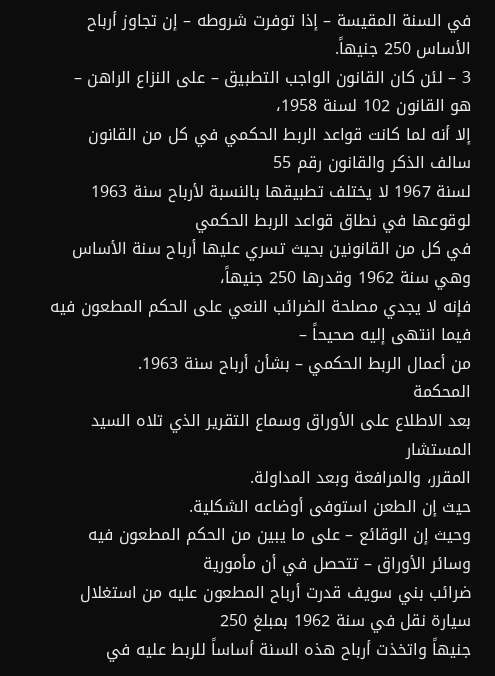في السنة المقيسة – إذا توفرت شروطه – إن تجاوز أرباح الأساس 250 جنيهاً.
3 – لئن كان القانون الواجب التطبيق – على النزاع الراهن – هو القانون 102 لسنة 1958،
إلا أنه لما كانت قواعد الربط الحكمي في كل من القانون سالف الذكر والقانون رقم 55
لسنة 1967 لا يختلف تطبيقها بالنسبة لأرباح سنة 1963 لوقوعها في نطاق قواعد الربط الحكمي
في كل من القانونين بحيث تسري عليها أرباح سنة الأساس وهي سنة 1962 وقدرها 250 جنيهاً،
فإنه لا يجدي مصلحة الضرائب النعي على الحكم المطعون فيه فيما انتهى إليه صحيحاً –
من أعمال الربط الحكمي – بشأن أرباح سنة 1963.
المحكمة
بعد الاطلاع على الأوراق وسماع التقرير الذي تلاه السيد المستشار
المقرر، والمرافعة وبعد المداولة.
حيث إن الطعن استوفى أوضاعه الشكلية.
وحيث إن الوقائع – على ما يبين من الحكم المطعون فيه وسائر الأوراق – تتحصل في أن مأمورية
ضرائب بني سويف قدرت أرباح المطعون عليه من استغلال سيارة نقل في سنة 1962 بمبلغ 250
جنيهاً واتخذت أرباح هذه السنة أساساً للربط عليه في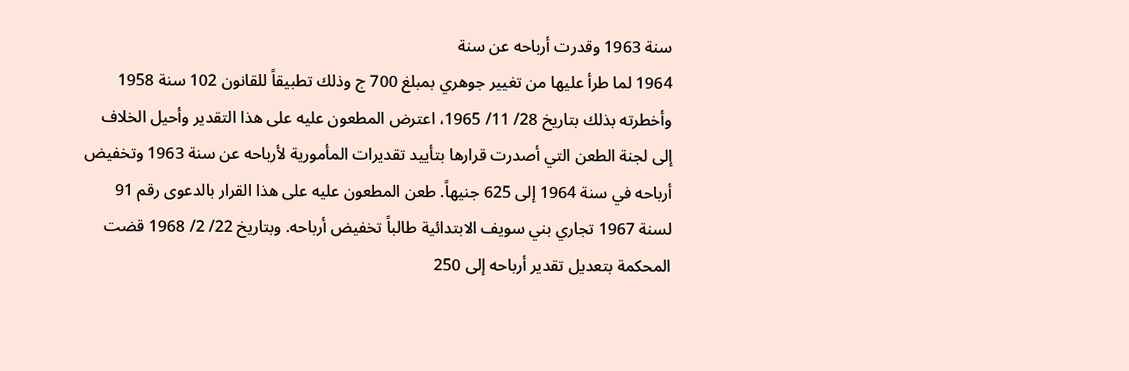سنة 1963 وقدرت أرباحه عن سنة
1964 لما طرأ عليها من تغيير جوهري بمبلغ 700 ج وذلك تطبيقاً للقانون 102 سنة 1958
وأخطرته بذلك بتاريخ 28/ 11/ 1965، اعترض المطعون عليه على هذا التقدير وأحيل الخلاف
إلى لجنة الطعن التي أصدرت قرارها بتأييد تقديرات المأمورية لأرباحه عن سنة 1963 وتخفيض
أرباحه في سنة 1964 إلى 625 جنيهاً. طعن المطعون عليه على هذا القرار بالدعوى رقم 91
لسنة 1967 تجاري بني سويف الابتدائية طالباً تخفيض أرباحه. وبتاريخ 22/ 2/ 1968 قضت
المحكمة بتعديل تقدير أرباحه إلى 250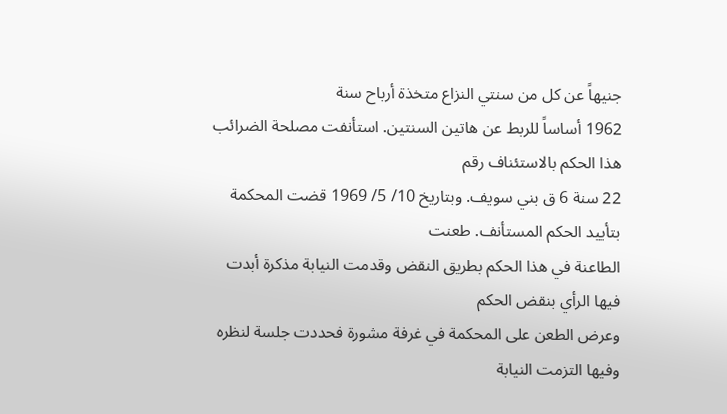جنيهاً عن كل من سنتي النزاع متخذة أرباح سنة
1962 أساساً للربط عن هاتين السنتين. استأنفت مصلحة الضرائب هذا الحكم بالاستئناف رقم
22 سنة 6 ق بني سويف. وبتاريخ 10/ 5/ 1969 قضت المحكمة بتأييد الحكم المستأنف. طعنت
الطاعنة في هذا الحكم بطريق النقض وقدمت النيابة مذكرة أبدت فيها الرأي بنقض الحكم
وعرض الطعن على المحكمة في غرفة مشورة فحددت جلسة لنظره وفيها التزمت النيابة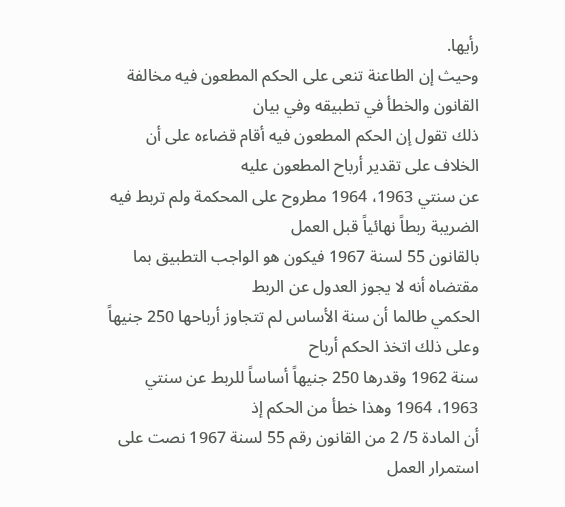رأيها.
وحيث إن الطاعنة تنعى على الحكم المطعون فيه مخالفة القانون والخطأ في تطبيقه وفي بيان
ذلك تقول إن الحكم المطعون فيه أقام قضاءه على أن الخلاف على تقدير أرباح المطعون عليه
عن سنتي 1963، 1964 مطروح على المحكمة ولم تربط فيه الضريبة ربطاً نهائياً قبل العمل
بالقانون 55 لسنة 1967 فيكون هو الواجب التطبيق بما مقتضاه أنه لا يجوز العدول عن الربط
الحكمي طالما أن سنة الأساس لم تتجاوز أرباحها 250 جنيهاً وعلى ذلك اتخذ الحكم أرباح
سنة 1962 وقدرها 250 جنيهاً أساساً للربط عن سنتي 1963، 1964 وهذا خطأ من الحكم إذ
أن المادة 5/ 2 من القانون رقم 55 لسنة 1967 نصت على استمرار العمل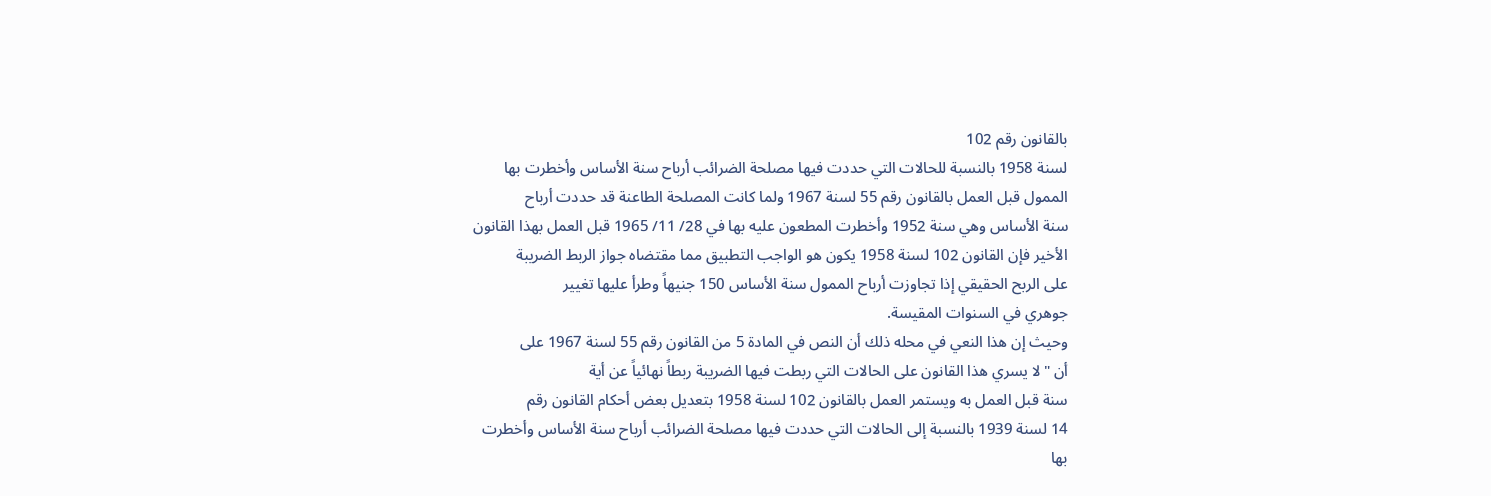بالقانون رقم 102
لسنة 1958 بالنسبة للحالات التي حددت فيها مصلحة الضرائب أرباح سنة الأساس وأخطرت بها
الممول قبل العمل بالقانون رقم 55 لسنة 1967 ولما كانت المصلحة الطاعنة قد حددت أرباح
سنة الأساس وهي سنة 1952 وأخطرت المطعون عليه بها في 28/ 11/ 1965 قبل العمل بهذا القانون
الأخير فإن القانون 102 لسنة 1958 يكون هو الواجب التطبيق مما مقتضاه جواز الربط الضريبة
على الربح الحقيقي إذا تجاوزت أرباح الممول سنة الأساس 150 جنيهاً وطرأ عليها تغيير
جوهري في السنوات المقيسة.
وحيث إن هذا النعي في محله ذلك أن النص في المادة 5 من القانون رقم 55 لسنة 1967 على
أن "لا يسري هذا القانون على الحالات التي ربطت فيها الضريبة ربطاً نهائياً عن أية
سنة قبل العمل به ويستمر العمل بالقانون 102 لسنة 1958 بتعديل بعض أحكام القانون رقم
14 لسنة 1939 بالنسبة إلى الحالات التي حددت فيها مصلحة الضرائب أرباح سنة الأساس وأخطرت
بها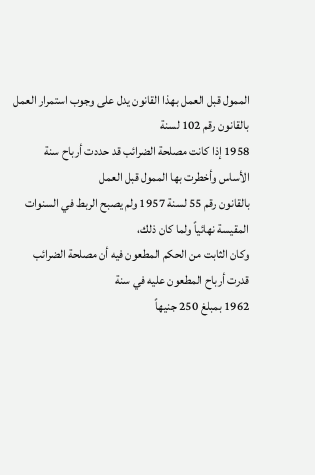الممول قبل العمل بهذا القانون يدل على وجوب استمرار العمل بالقانون رقم 102 لسنة
1958 إذا كانت مصلحة الضرائب قد حددت أرباح سنة الأساس وأخطرت بها الممول قبل العمل
بالقانون رقم 55 لسنة 1957 ولم يصبح الربط في السنوات المقيسة نهائياً ولما كان ذلك،
وكان الثابت من الحكم المطعون فيه أن مصلحة الضرائب قدرت أرباح المطعون عليه في سنة
1962 بمبلغ 250 جنيهاً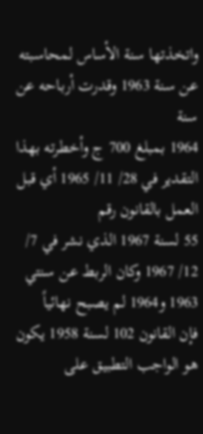واتخذتها سنة الأساس لمحاسبته عن سنة 1963 وقدرت أرباحه عن سنة
1964 بمبلغ 700 ج وأخطرته بهذا التقدير في 28/ 11/ 1965 أي قبل العمل بالقانون رقم
55 لسنة 1967 الذي نشر في 7/ 12/ 1967 وكان الربط عن سنتي 1963 و1964 لم يصبح نهائياً
فإن القانون 102 لسنة 1958 يكون هو الواجب التطبيق على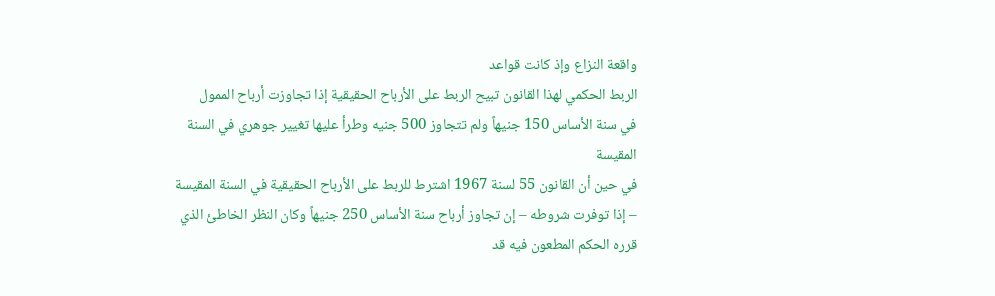واقعة النزاع وإذ كانت قواعد
الربط الحكمي لهذا القانون تبيح الربط على الأرباح الحقيقية إذا تجاوزت أرباح الممول
في سنة الأساس 150 جنيهاً ولم تتجاوز 500 جنيه وطرأ عليها تغيير جوهري في السنة المقيسة
في حين أن القانون 55 لسنة 1967 اشترط للربط على الأرباح الحقيقية في السنة المقيسة
– إذا توفرت شروطه – إن تجاوز أرباح سنة الأساس 250 جنيهاً وكان النظر الخاطئ الذي
قرره الحكم المطعون فيه قد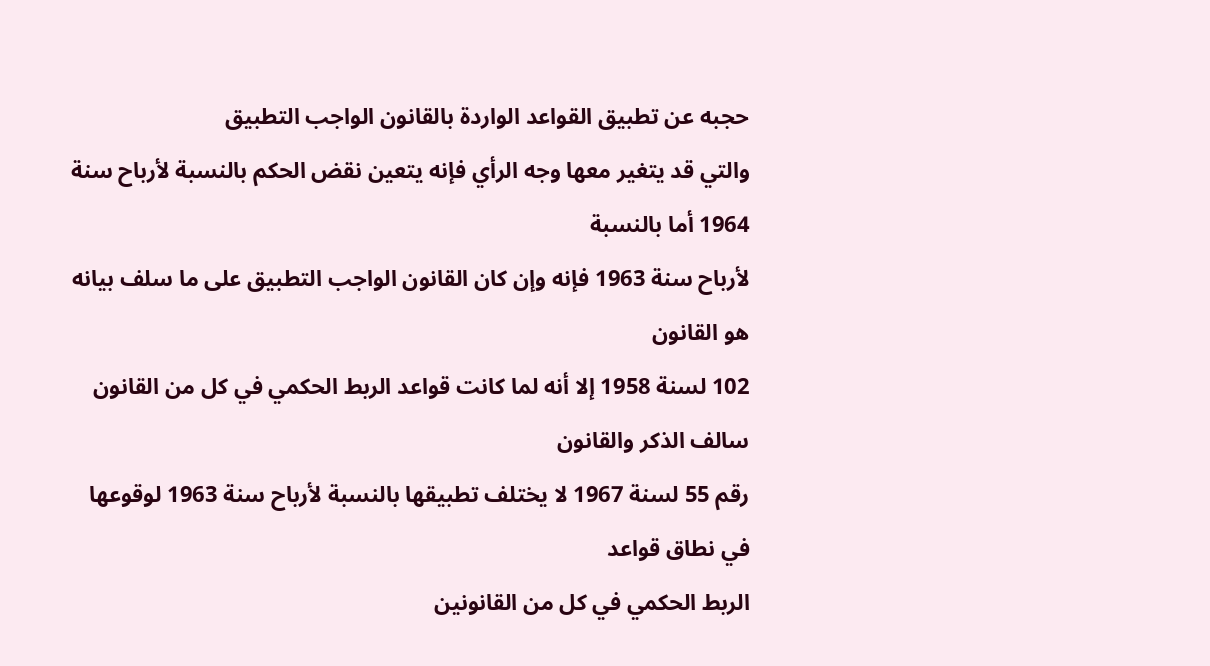حجبه عن تطبيق القواعد الواردة بالقانون الواجب التطبيق
والتي قد يتغير معها وجه الرأي فإنه يتعين نقض الحكم بالنسبة لأرباح سنة 1964 أما بالنسبة
لأرباح سنة 1963 فإنه وإن كان القانون الواجب التطبيق على ما سلف بيانه هو القانون
102 لسنة 1958 إلا أنه لما كانت قواعد الربط الحكمي في كل من القانون سالف الذكر والقانون
رقم 55 لسنة 1967 لا يختلف تطبيقها بالنسبة لأرباح سنة 1963 لوقوعها في نطاق قواعد
الربط الحكمي في كل من القانونين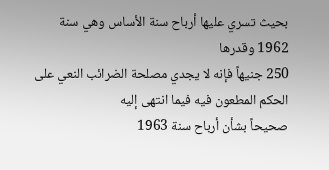بحيث تسري عليها أرباح سنة الأساس وهي سنة 1962 وقدرها
250 جنيهاً فإنه لا يجدي مصلحة الضرائب النعي على الحكم المطعون فيه فيما انتهى إليه
صحيحاً بشأن أرباح سنة 1963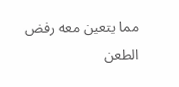مما يتعين معه رفض الطعن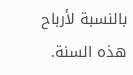بالنسبة لأرباح هذه السنة.